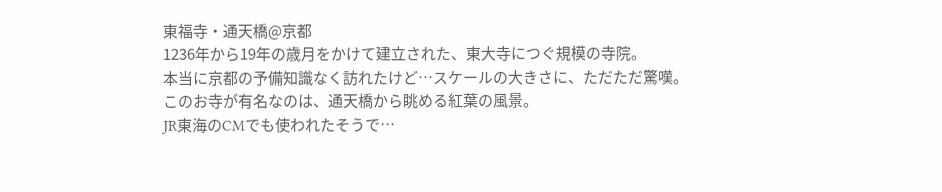東福寺・通天橋@京都
1236年から19年の歳月をかけて建立された、東大寺につぐ規模の寺院。
本当に京都の予備知識なく訪れたけど…スケールの大きさに、ただただ驚嘆。
このお寺が有名なのは、通天橋から眺める紅葉の風景。
JR東海のCMでも使われたそうで…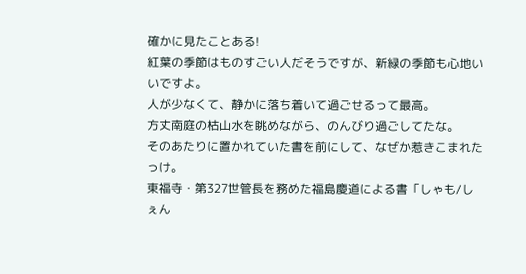確かに見たことある!
紅葉の季節はものすごい人だそうですが、新緑の季節も心地いいですよ。
人が少なくて、静かに落ち着いて過ごせるって最高。
方丈南庭の枯山水を眺めながら、のんびり過ごしてたな。
そのあたりに置かれていた書を前にして、なぜか惹きこまれたっけ。
東福寺・第327世管長を務めた福島慶道による書「しゃも/しぇん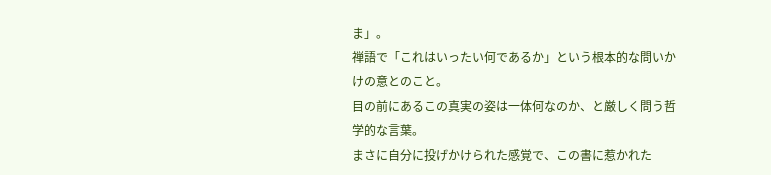ま」。
禅語で「これはいったい何であるか」という根本的な問いかけの意とのこと。
目の前にあるこの真実の姿は一体何なのか、と厳しく問う哲学的な言葉。
まさに自分に投げかけられた感覚で、この書に惹かれた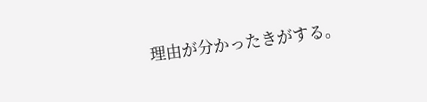理由が分かったきがする。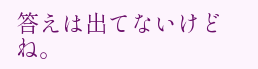答えは出てないけどね。